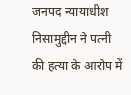जनपद न्यायाधीश निसामुद्दीन ने पत्नी की हत्या के आरोप में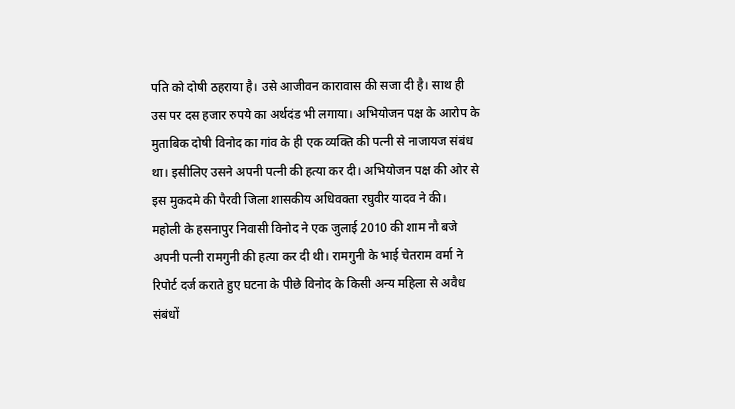पति को दोषी ठहराया है। उसे आजीवन कारावास की सजा दी है। साथ ही उस पर दस हजार रुपये का अर्थदंड भी लगाया। अभियोजन पक्ष के आरोप के मुताबिक दोषी विनोद का गांव के ही एक व्यक्ति की पत्नी से नाजायज संबंध था। इसीलिए उसने अपनी पत्नी की हत्या कर दी। अभियोजन पक्ष की ओर से इस मुकदमे की पैरवी जिला शासकीय अधिवक्ता रघुवीर यादव ने की।
महोली के हसनापुर निवासी विनोद ने एक जुलाई 2010 की शाम नौ बजे अपनी पत्नी रामगुनी की हत्या कर दी थी। रामगुनी के भाई चेतराम वर्मा ने रिपोर्ट दर्ज कराते हुए घटना के पीछे विनोद के किसी अन्य महिला से अवैध संबंधों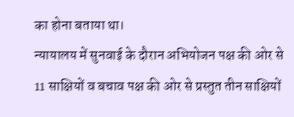का होना बताया था।
न्यायालय में सुनवाई के दौरान अभियोजन पक्ष की ओर से 11 साक्षियों व बचाव पक्ष की ओर से प्रस्तुत तीन साक्षियों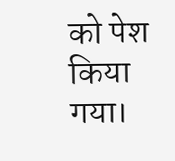को पेश किया गया।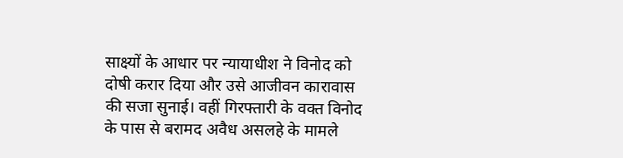साक्ष्यों के आधार पर न्यायाधीश ने विनोद को दोषी करार दिया और उसे आजीवन कारावास की सजा सुनाई। वहीं गिरफ्तारी के वक्त विनोद के पास से बरामद अवैध असलहे के मामले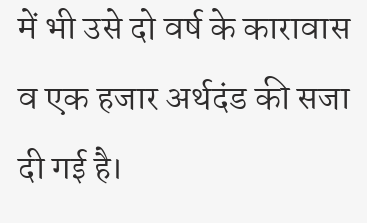में भी उसे दो वर्ष के कारावास व एक हजार अर्थदंड की सजा दी गई है।